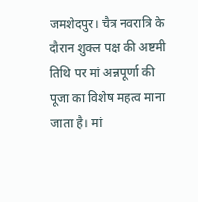जमशेदपुर। चैत्र नवरात्रि के दौरान शुक्ल पक्ष की अष्टमी तिथि पर मां अन्नपूर्णा की पूजा का विशेष महत्व माना जाता है। मां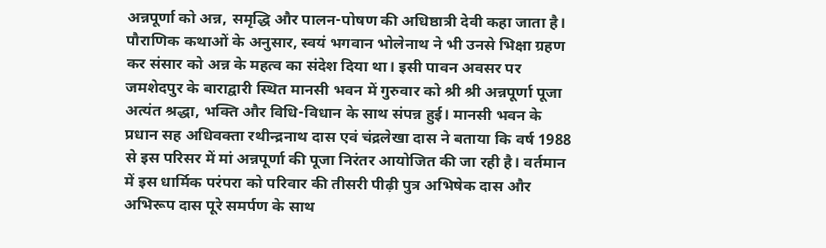अन्नपूर्णा को अन्न, समृद्धि और पालन-पोषण की अधिष्ठात्री देवी कहा जाता है। पौराणिक कथाओं के अनुसार, स्वयं भगवान भोलेनाथ ने भी उनसे भिक्षा ग्रहण कर संसार को अन्न के महत्व का संदेश दिया था। इसी पावन अवसर पर जमशेदपुर के बाराद्वारी स्थित मानसी भवन में गुरुवार को श्री श्री अन्नपूर्णा पूजा अत्यंत श्रद्धा, भक्ति और विधि-विधान के साथ संपन्न हुई। मानसी भवन के प्रधान सह अधिवक्ता रथीन्द्रनाथ दास एवं चंद्रलेखा दास ने बताया कि वर्ष 1988 से इस परिसर में मां अन्नपूर्णा की पूजा निरंतर आयोजित की जा रही है। वर्तमान में इस धार्मिक परंपरा को परिवार की तीसरी पीढ़ी पुत्र अभिषेक दास और अभिरूप दास पूरे समर्पण के साथ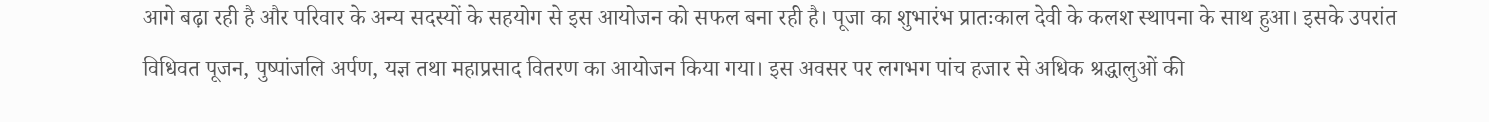आगे बढ़ा रही है और परिवार के अन्य सदस्यों के सहयोग से इस आयोजन को सफल बना रही है। पूजा का शुभारंभ प्रातःकाल देवी के कलश स्थापना के साथ हुआ। इसके उपरांत विधिवत पूजन, पुष्पांजलि अर्पण, यज्ञ तथा महाप्रसाद वितरण का आयोजन किया गया। इस अवसर पर लगभग पांच हजार से अधिक श्रद्धालुओं की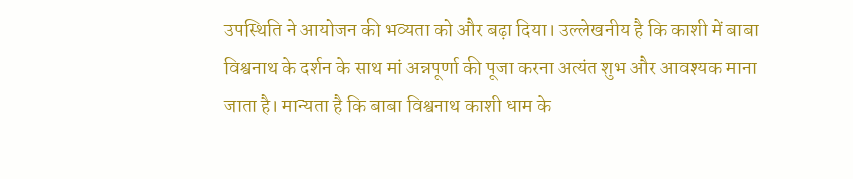उपस्थिति ने आयोजन की भव्यता को और बढ़ा दिया। उल्लेखनीय है कि काशी में बाबा विश्वनाथ के दर्शन के साथ मां अन्नपूर्णा की पूजा करना अत्यंत शुभ और आवश्यक माना जाता है। मान्यता है कि बाबा विश्वनाथ काशी धाम के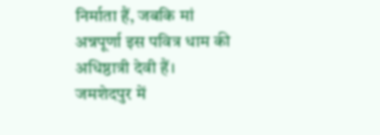निर्माता हैं, जबकि मां अन्नपूर्णा इस पवित्र धाम की अधिष्ठात्री देवी हैं।
जमशेदपुर में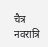चैत्र नवरात्रि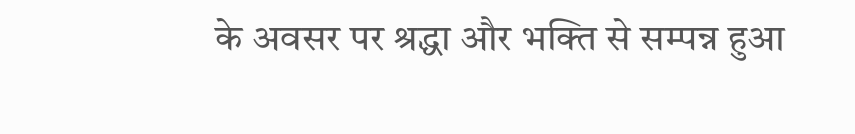के अवसर पर श्रद्धा और भक्ति से सम्पन्न हुआ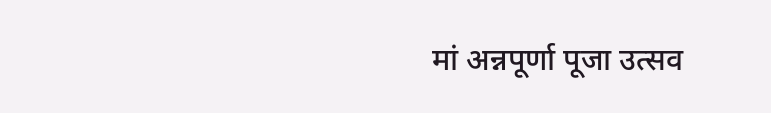मां अन्नपूर्णा पूजा उत्सव